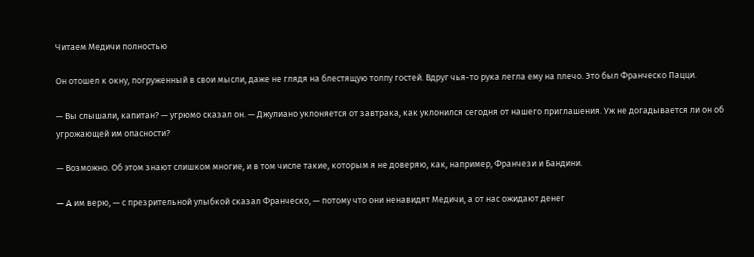Читаем Медичи полностью

Он отошел к окну, погруженный в свои мысли, даже не глядя на блестящую толпу гостей. Вдруг чья-то рука легла ему на плечо. Это был Франческо Пацци.

— Вы слышали, капитан? — угрюмо сказал он. — Джулиано уклоняется от завтрака, как уклонился сегодня от нашего приглашения. Уж не догадывается ли он об угрожающей им опасности?

— Возможно. Об этом знают слишком многие, и в том числе такие, которым я не доверяю, как, например, Франчези и Бандини.

— A им верю, — с презрительной улыбкой сказал Франческо, — потому что они ненавидят Медичи, а от нас ожидают денег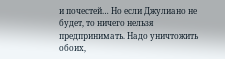и почестей… Но если Джулиано не будет, то ничего нельзя предпринимать. Надо уничтожить обоих,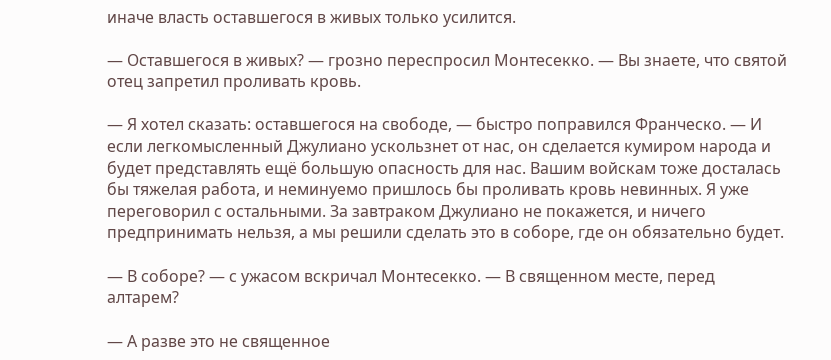иначе власть оставшегося в живых только усилится.

— Оставшегося в живых? — грозно переспросил Монтесекко. — Вы знаете, что святой отец запретил проливать кровь.

— Я хотел сказать: оставшегося на свободе, — быстро поправился Франческо. — И если легкомысленный Джулиано ускользнет от нас, он сделается кумиром народа и будет представлять ещё большую опасность для нас. Вашим войскам тоже досталась бы тяжелая работа, и неминуемо пришлось бы проливать кровь невинных. Я уже переговорил с остальными. За завтраком Джулиано не покажется, и ничего предпринимать нельзя, а мы решили сделать это в соборе, где он обязательно будет.

— В соборе? — с ужасом вскричал Монтесекко. — В священном месте, перед алтарем?

— А разве это не священное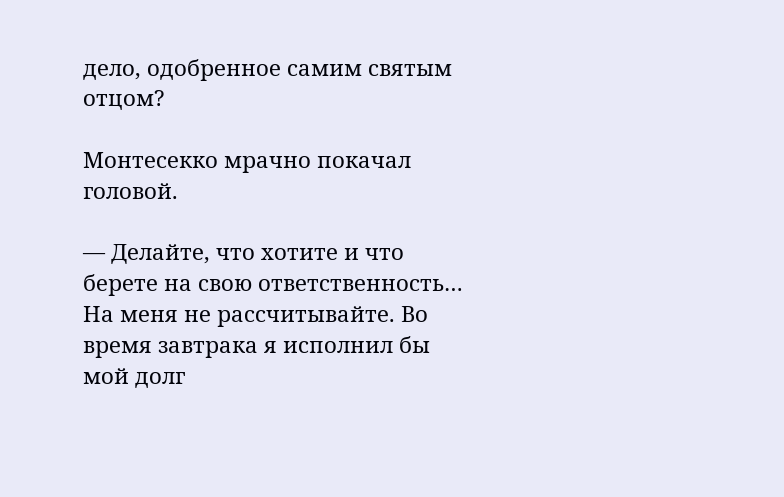дело, одобренное самим святым отцом?

Монтесекко мрачно покачал головой.

— Делайте, что хотите и что берете на свою ответственность… На меня не рассчитывайте. Во время завтрака я исполнил бы мой долг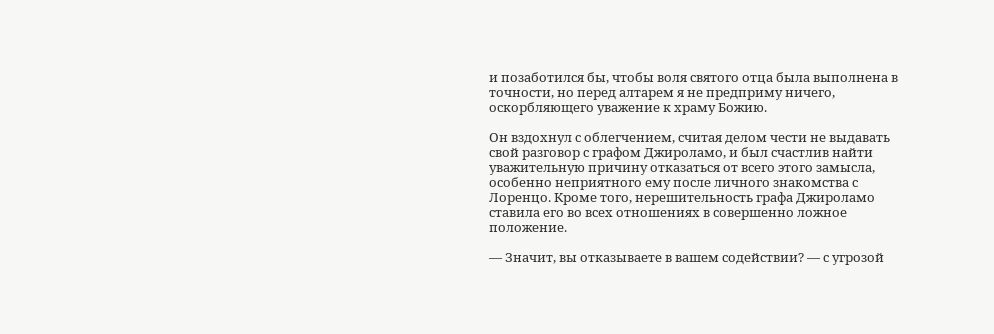и позаботился бы, чтобы воля святого отца была выполнена в точности, но перед алтарем я не предприму ничего, оскорбляющего уважение к храму Божию.

Он вздохнул с облегчением, считая делом чести не выдавать свой разговор с графом Джироламо, и был счастлив найти уважительную причину отказаться от всего этого замысла, особенно неприятного ему после личного знакомства с Лоренцо. Кроме того, нерешительность графа Джироламо ставила его во всех отношениях в совершенно ложное положение.

— Значит, вы отказываете в вашем содействии? — с угрозой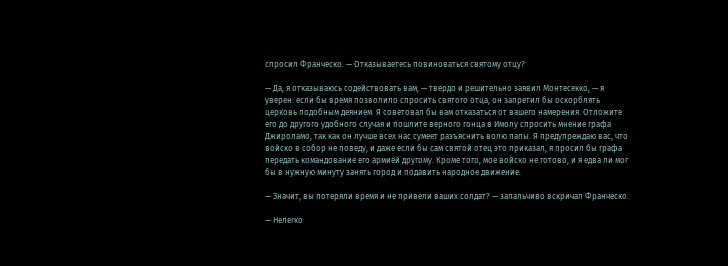спросил Франческо. — Отказываетесь повиноваться святому отцу?

— Да, я отказываюсь содействовать вам, — твердо и решительно заявил Монтесекко, — я уверен: если бы время позволило спросить святого отца, он запретил бы оскорблять церковь подобным деянием. Я советовал бы вам отказаться от вашего намерения. Отложите его до другого удобного случая и пошлите верного гонца в Имолу спросить мнение графа Джироламо, так как он лучше всех нас сумеет разъяснить волю папы. Я предупреждаю вас, что войско в собор не поведу, и даже если бы сам святой отец это приказал, я просил бы графа передать командование его армией другому. Кроме того, мое войско не готово, и я едва ли мог бы в нужную минуту занять город и подавить народное движение.

— Значит, вы потеряли время и не привели ваших солдат? — запальчиво вскричал Франческо.

— Нелегко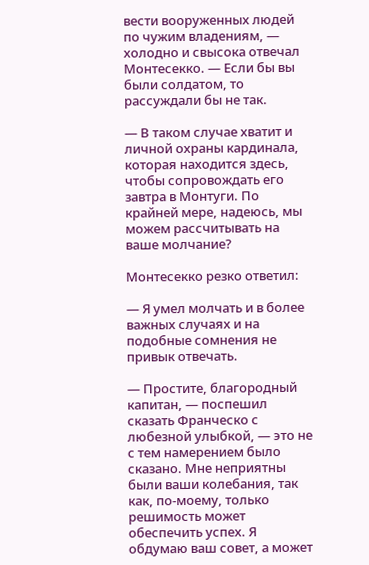вести вооруженных людей по чужим владениям, — холодно и свысока отвечал Монтесекко. — Если бы вы были солдатом, то рассуждали бы не так.

— В таком случае хватит и личной охраны кардинала, которая находится здесь, чтобы сопровождать его завтра в Монтуги. По крайней мере, надеюсь, мы можем рассчитывать на ваше молчание?

Монтесекко резко ответил:

— Я умел молчать и в более важных случаях и на подобные сомнения не привык отвечать.

— Простите, благородный капитан, — поспешил сказать Франческо с любезной улыбкой, — это не с тем намерением было сказано. Мне неприятны были ваши колебания, так как, по-моему, только решимость может обеспечить успех. Я обдумаю ваш совет, а может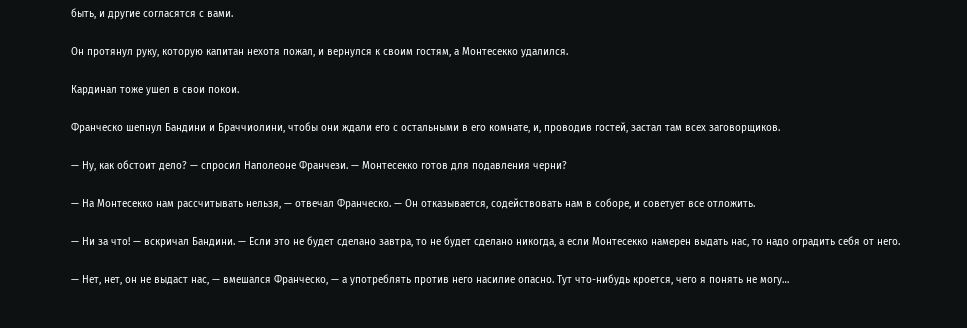быть, и другие согласятся с вами.

Он протянул руку, которую капитан нехотя пожал, и вернулся к своим гостям, а Монтесекко удалился.

Кардинал тоже ушел в свои покои.

Франческо шепнул Бандини и Браччиолини, чтобы они ждали его с остальными в его комнате, и, проводив гостей, застал там всех заговорщиков.

— Ну, как обстоит дело? — спросил Наполеоне Франчези. — Монтесекко готов для подавления черни?

— На Монтесекко нам рассчитывать нельзя, — отвечал Франческо. — Он отказывается, содействовать нам в соборе, и советует все отложить.

— Ни за что! — вскричал Бандини. — Если это не будет сделано завтра, то не будет сделано никогда, а если Монтесекко намерен выдать нас, то надо оградить себя от него.

— Нет, нет, он не выдаст нас, — вмешался Франческо, — а употреблять против него насилие опасно. Тут что-нибудь кроется, чего я понять не могу…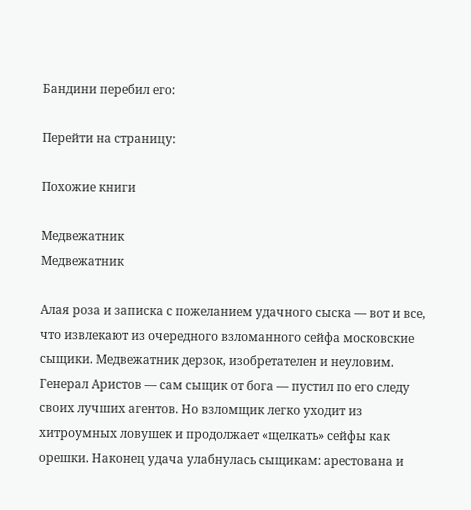Бандини перебил его:

Перейти на страницу:

Похожие книги

Медвежатник
Медвежатник

Алая роза и записка с пожеланием удачного сыска — вот и все, что извлекают из очередного взломанного сейфа московские сыщики. Медвежатник дерзок, изобретателен и неуловим. Генерал Аристов — сам сыщик от бога — пустил по его следу своих лучших агентов. Но взломщик легко уходит из хитроумных ловушек и продолжает «щелкать» сейфы как орешки. Наконец удача улабнулась сыщикам: арестована и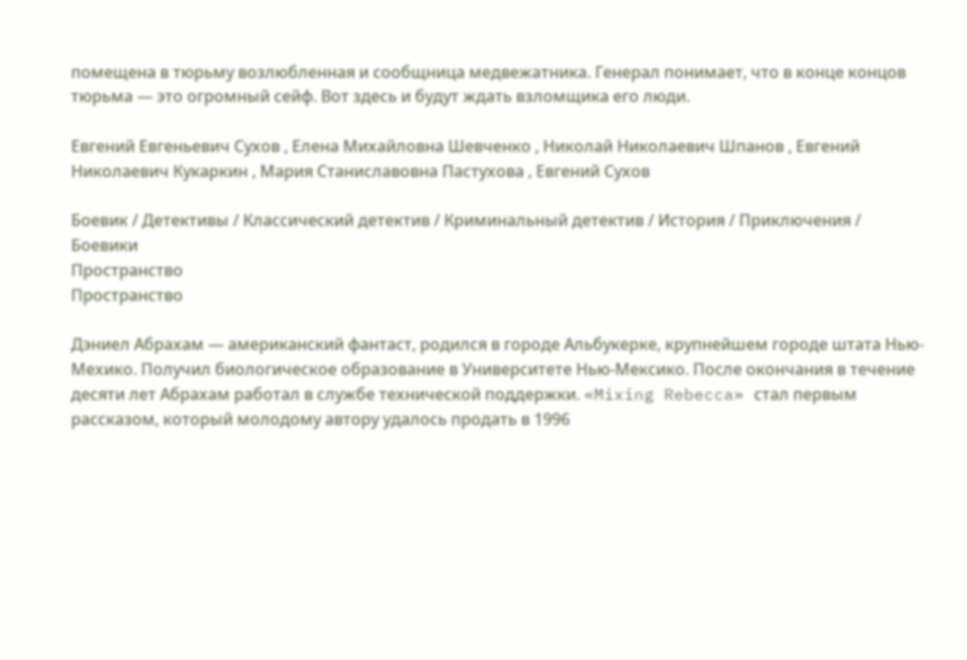помещена в тюрьму возлюбленная и сообщница медвежатника. Генерал понимает, что в конце концов тюрьма — это огромный сейф. Вот здесь и будут ждать взломщика его люди.

Евгений Евгеньевич Сухов , Елена Михайловна Шевченко , Николай Николаевич Шпанов , Евгений Николаевич Кукаркин , Мария Станиславовна Пастухова , Евгений Сухов

Боевик / Детективы / Классический детектив / Криминальный детектив / История / Приключения / Боевики
Пространство
Пространство

Дэниел Абрахам — американский фантаст, родился в городе Альбукерке, крупнейшем городе штата Нью-Мехико. Получил биологическое образование в Университете Нью-Мексико. После окончания в течение десяти лет Абрахам работал в службе технической поддержки. «Mixing Rebecca» стал первым рассказом, который молодому автору удалось продать в 1996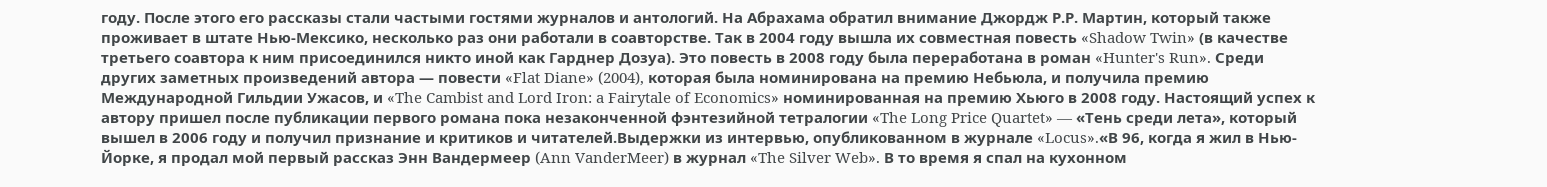году. После этого его рассказы стали частыми гостями журналов и антологий. На Абрахама обратил внимание Джордж Р.Р. Мартин, который также проживает в штате Нью-Мексико, несколько раз они работали в соавторстве. Так в 2004 году вышла их совместная повесть «Shadow Twin» (в качестве третьего соавтора к ним присоединился никто иной как Гарднер Дозуа). Это повесть в 2008 году была переработана в роман «Hunter's Run». Среди других заметных произведений автора — повести «Flat Diane» (2004), которая была номинирована на премию Небьюла, и получила премию Международной Гильдии Ужасов, и «The Cambist and Lord Iron: a Fairytale of Economics» номинированная на премию Хьюго в 2008 году. Настоящий успех к автору пришел после публикации первого романа пока незаконченной фэнтезийной тетралогии «The Long Price Quartet» — «Тень среди лета», который вышел в 2006 году и получил признание и критиков и читателей.Выдержки из интервью, опубликованном в журнале «Locus».«В 96, когда я жил в Нью-Йорке, я продал мой первый рассказ Энн Вандермеер (Ann VanderMeer) в журнал «The Silver Web». В то время я спал на кухонном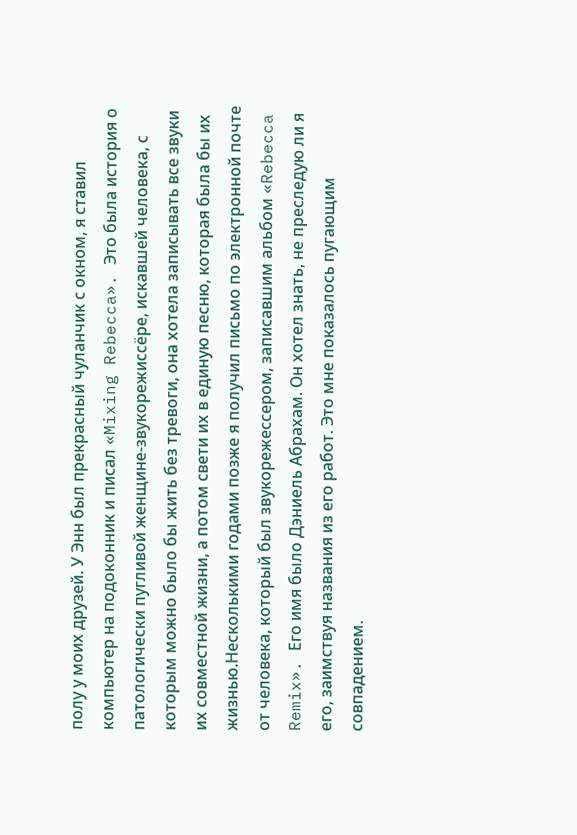полу у моих друзей. У Энн был прекрасный чуланчик с окном, я ставил компьютер на подоконник и писал «Mixing Rebecca». Это была история о патологически пугливой женщине-звукорежиссёре, искавшей человека, с которым можно было бы жить без тревоги, она хотела записывать все звуки их совместной жизни, а потом свети их в единую песню, которая была бы их жизнью.Несколькими годами позже я получил письмо по электронной почте от человека, который был звукорежессером, записавшим альбом «Rebecca Remix». Его имя было Дэниель Абрахам. Он хотел знать, не преследую ли я его, заимствуя названия из его работ. Это мне показалось пугающим совпадением.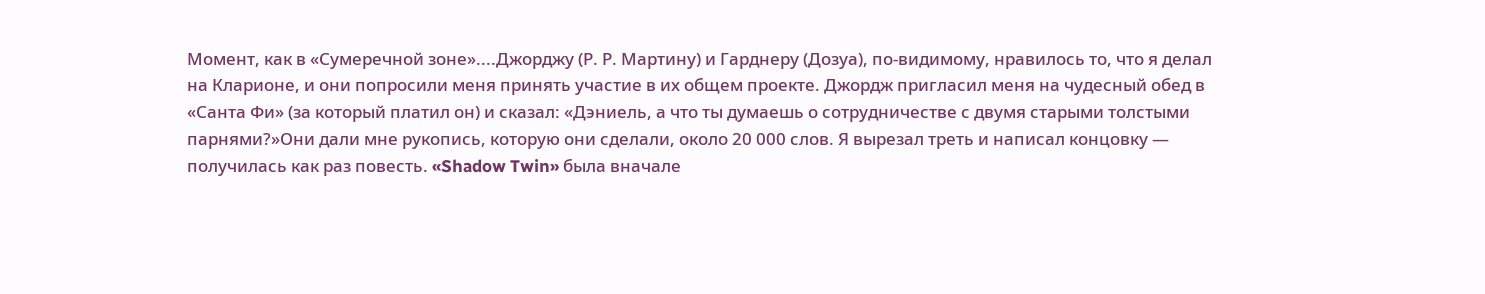Момент, как в «Сумеречной зоне»....Джорджу (Р. Р. Мартину) и Гарднеру (Дозуа), по-видимому, нравилось то, что я делал на Кларионе, и они попросили меня принять участие в их общем проекте. Джордж пригласил меня на чудесный обед в «Санта Фи» (за который платил он) и сказал: «Дэниель, а что ты думаешь о сотрудничестве с двумя старыми толстыми парнями?»Они дали мне рукопись, которую они сделали, около 20 000 слов. Я вырезал треть и написал концовку — получилась как раз повесть. «Shadow Twin» была вначале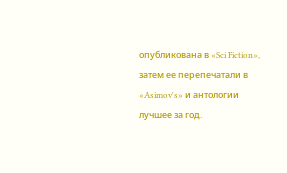опубликована в «Sci Fiction», затем ее перепечатали в «Asimov's» и антологии лучшее за год.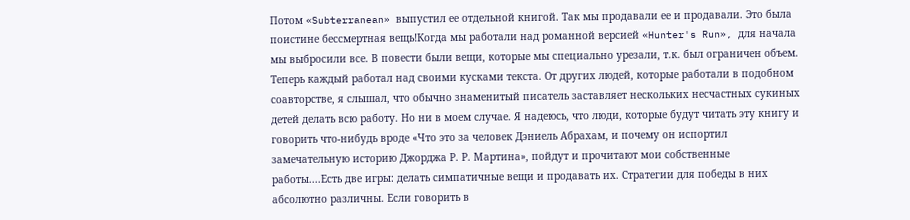Потом «Subterranean» выпустил ее отдельной книгой. Так мы продавали ее и продавали. Это была поистине бессмертная вещь!Когда мы работали над романной версией «Hunter's Run», для начала мы выбросили все. В повести были вещи, которые мы специально урезали, т.к. был ограничен объем. Теперь каждый работал над своими кусками текста. От других людей, которые работали в подобном соавторстве, я слышал, что обычно знаменитый писатель заставляет нескольких несчастных сукиных детей делать всю работу. Но ни в моем случае. Я надеюсь, что люди, которые будут читать эту книгу и говорить что-нибудь вроде «Что это за человек Дэниель Абрахам, и почему он испортил замечательную историю Джорджа Р. Р. Мартина», пойдут и прочитают мои собственные работы....Есть две игры: делать симпатичные вещи и продавать их. Стратегии для победы в них абсолютно различны. Если говорить в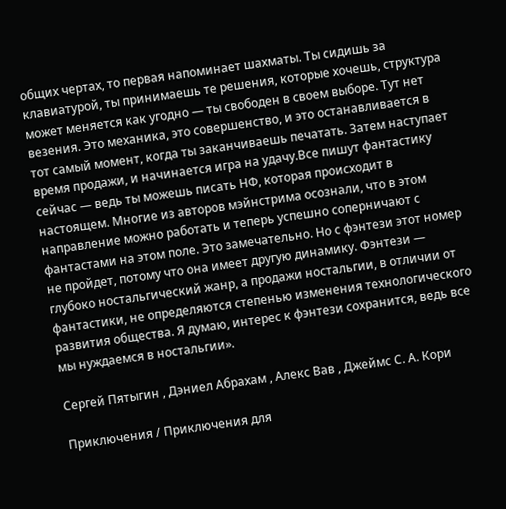общих чертах, то первая напоминает шахматы. Ты сидишь за клавиатурой, ты принимаешь те решения, которые хочешь, структура может меняется как угодно — ты свободен в своем выборе. Тут нет везения. Это механика, это совершенство, и это останавливается в тот самый момент, когда ты заканчиваешь печатать. Затем наступает время продажи, и начинается игра на удачу.Все пишут фантастику сейчас — ведь ты можешь писать НФ, которая происходит в настоящем. Многие из авторов мэйнстрима осознали, что в этом направление можно работать и теперь успешно соперничают с фантастами на этом поле. Это замечательно. Но с фэнтези этот номер не пройдет, потому что она имеет другую динамику. Фэнтези — глубоко ностальгический жанр, а продажи ностальгии, в отличии от фантастики, не определяются степенью изменения технологического развития общества. Я думаю, интерес к фэнтези сохранится, ведь все мы нуждаемся в ностальгии».

Сергей Пятыгин , Дэниел Абрахам , Алекс Вав , Джеймс С. А. Кори

Приключения / Приключения для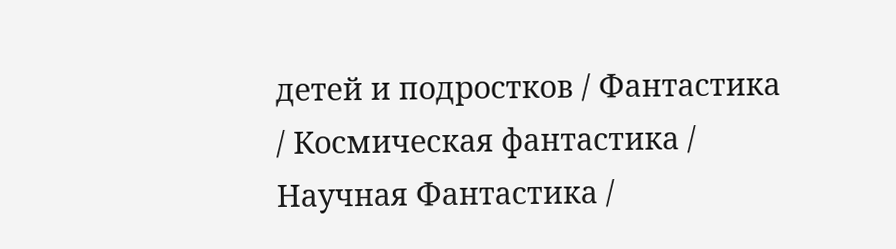детей и подростков / Фантастика / Космическая фантастика / Научная Фантастика /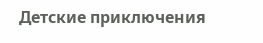Детские приключения